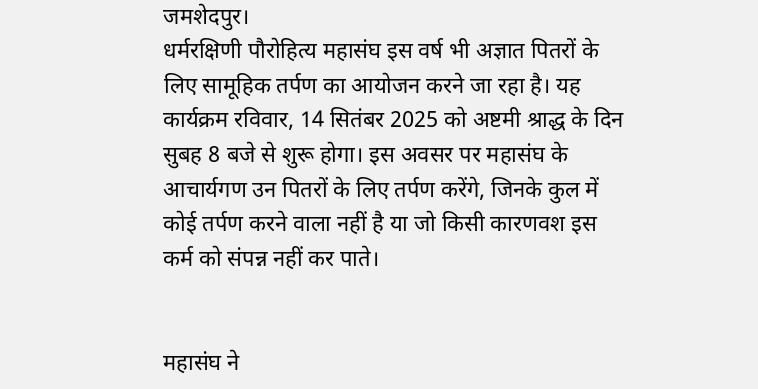जमशेदपुर।
धर्मरक्षिणी पौरोहित्य महासंघ इस वर्ष भी अज्ञात पितरों के लिए सामूहिक तर्पण का आयोजन करने जा रहा है। यह कार्यक्रम रविवार, 14 सितंबर 2025 को अष्टमी श्राद्ध के दिन सुबह 8 बजे से शुरू होगा। इस अवसर पर महासंघ के आचार्यगण उन पितरों के लिए तर्पण करेंगे, जिनके कुल में कोई तर्पण करने वाला नहीं है या जो किसी कारणवश इस कर्म को संपन्न नहीं कर पाते।


महासंघ ने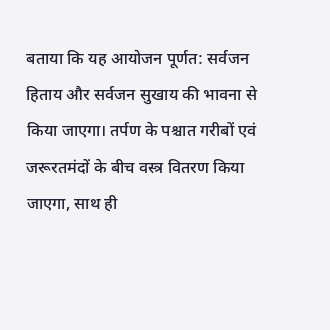बताया कि यह आयोजन पूर्णत: सर्वजन हिताय और सर्वजन सुखाय की भावना से किया जाएगा। तर्पण के पश्चात गरीबों एवं जरूरतमंदों के बीच वस्त्र वितरण किया जाएगा, साथ ही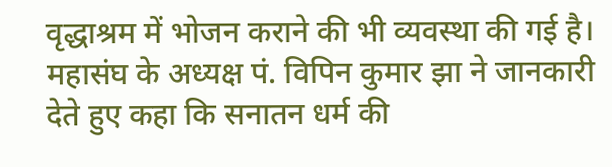वृद्धाश्रम में भोजन कराने की भी व्यवस्था की गई है।
महासंघ के अध्यक्ष पं. विपिन कुमार झा ने जानकारी देते हुए कहा कि सनातन धर्म की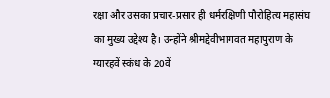रक्षा और उसका प्रचार-प्रसार ही धर्मरक्षिणी पौरोहित्य महासंघ का मुख्य उद्देश्य है। उन्होंने श्रीमद्देवीभागवत महापुराण के ग्यारहवें स्कंध के 20वें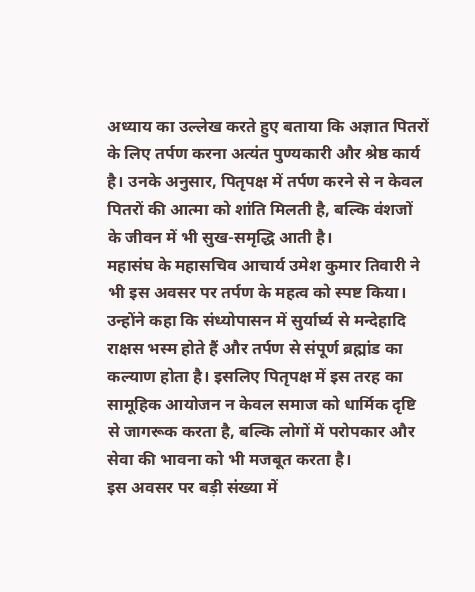अध्याय का उल्लेख करते हुए बताया कि अज्ञात पितरों के लिए तर्पण करना अत्यंत पुण्यकारी और श्रेष्ठ कार्य है। उनके अनुसार, पितृपक्ष में तर्पण करने से न केवल पितरों की आत्मा को शांति मिलती है, बल्कि वंशजों के जीवन में भी सुख-समृद्धि आती है।
महासंघ के महासचिव आचार्य उमेश कुमार तिवारी ने भी इस अवसर पर तर्पण के महत्व को स्पष्ट किया। उन्होंने कहा कि संध्योपासन में सुर्यार्घ्य से मन्देहादि राक्षस भस्म होते हैं और तर्पण से संपूर्ण ब्रह्मांड का कल्याण होता है। इसलिए पितृपक्ष में इस तरह का सामूहिक आयोजन न केवल समाज को धार्मिक दृष्टि से जागरूक करता है, बल्कि लोगों में परोपकार और सेवा की भावना को भी मजबूत करता है।
इस अवसर पर बड़ी संख्या में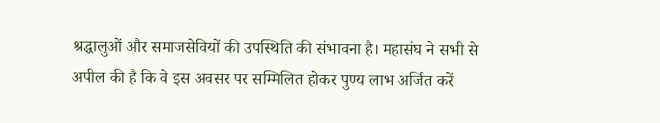श्रद्धालुओं और समाजसेवियों की उपस्थिति की संभावना है। महासंघ ने सभी से अपील की है कि वे इस अवसर पर सम्मिलित होकर पुण्य लाभ अर्जित करें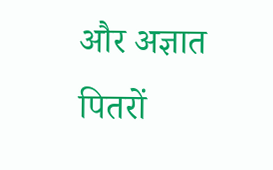और अज्ञात पितरों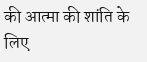की आत्मा की शांति के लिए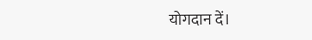योगदान दें।